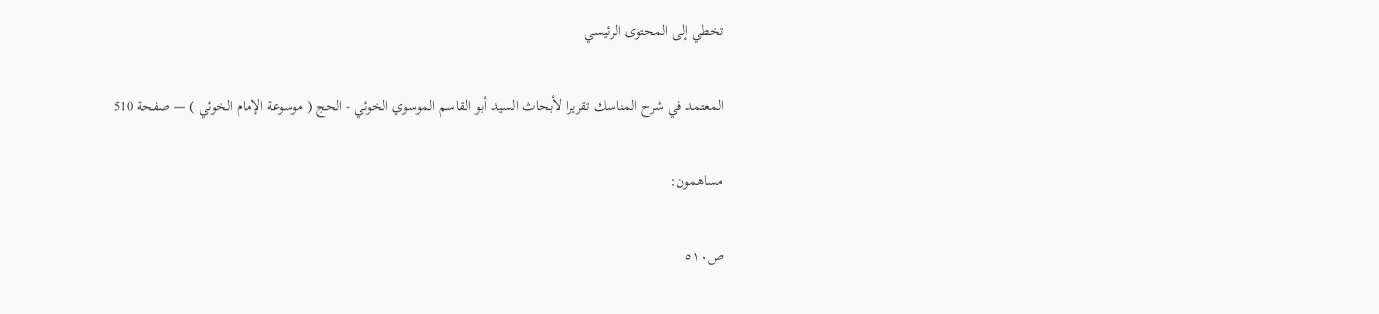تخطي إلى المحتوى الرئيسي

المعتمد في شرح المناسك تقريرا لأبحاث السيد أبو القاسم الموسوي الخوئي - الحج ( موسوعة الإمام الخوئي ) — صفحة 510

مساهمون:

ص٥١٠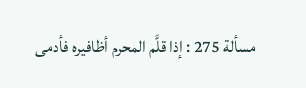مسألة 275 : إذا قلَّم المحرم أظافيره فأدمى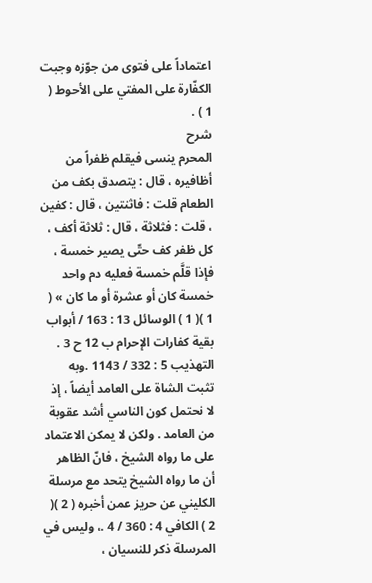اعتماداً على فتوى من جوّزه وجبت الكفّارة على المفتي على الأحوط ( 1 ) .
شرح
المحرم ينسى فيقلم ظفراً من أظافيره ، قال : يتصدق بكف من الطعام قلت : فاثنتين ، قال : كفين ، قلت : فثلاثة ، قال : ثلاثة أكف ، كل ظفر كف حتّى يصير خمسة ، فإذا قلَّم خمسة فعليه دم واحد خمسة كان أو عشرة أو ما كان » ( 1 )( 1 ) الوسائل 13 : 163 / أبواب بقية كفارات الإحرام ب 12 ح 3 . التهذيب 5 : 332 / 1143 .وبه تثبت الشاة على العامد أيضاً ، إذ لا نحتمل كون الناسي أشد عقوبة من العامد . ولكن لا يمكن الاعتماد على ما رواه الشيخ ، فانّ الظاهر أن ما رواه الشيخ يتحد مع مرسلة الكليني عن حريز عمن أخبره ( 2 )( 2 ) الكافي 4 : 360 / 4 .، وليس في المرسلة ذكر للنسيان ،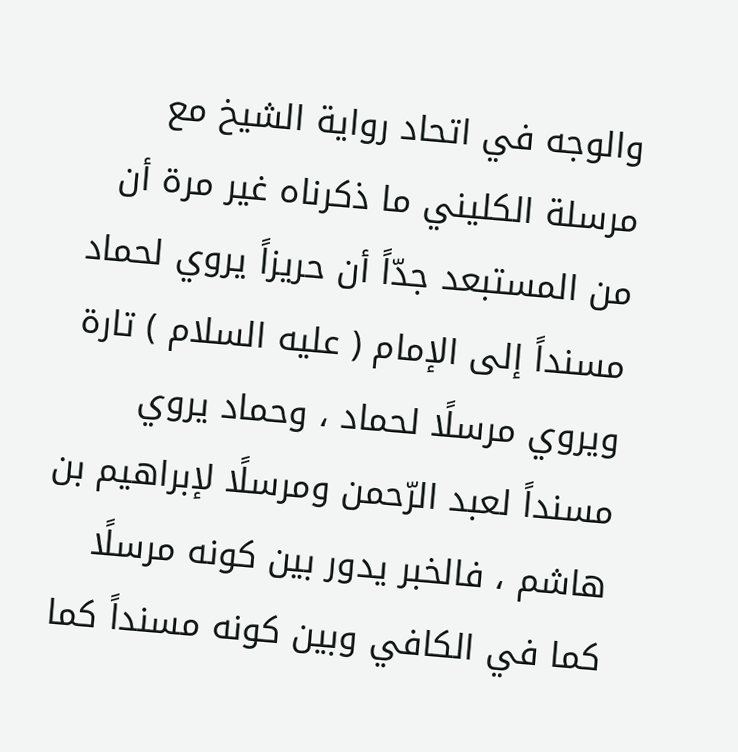والوجه في اتحاد رواية الشيخ مع مرسلة الكليني ما ذكرناه غير مرة أن من المستبعد جدّاً أن حريزاً يروي لحماد مسنداً إلى الإمام ( عليه السلام ) تارة ويروي مرسلًا لحماد ، وحماد يروي مسنداً لعبد الرّحمن ومرسلًا لإبراهيم بن هاشم ، فالخبر يدور بين كونه مرسلًا كما في الكافي وبين كونه مسنداً كما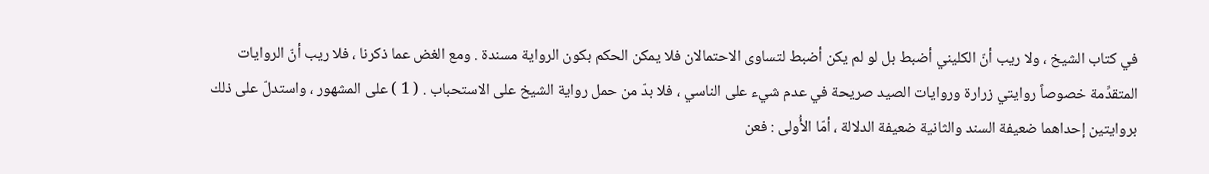في كتاب الشيخ ، ولا ريب أنّ الكليني أضبط بل لو لم يكن أضبط لتساوى الاحتمالان فلا يمكن الحكم بكون الرواية مسندة . ومع الغض عما ذكرنا ، فلا ريب أنّ الروايات المتقدِّمة خصوصاً روايتي زرارة وروايات الصيد صريحة في عدم شيء على الناسي ، فلا بدّ من حمل رواية الشيخ على الاستحباب . ( 1 ) على المشهور ، واستدلّ على ذلك بروايتين إحداهما ضعيفة السند والثانية ضعيفة الدلالة ، أمّا الأُولى : فعن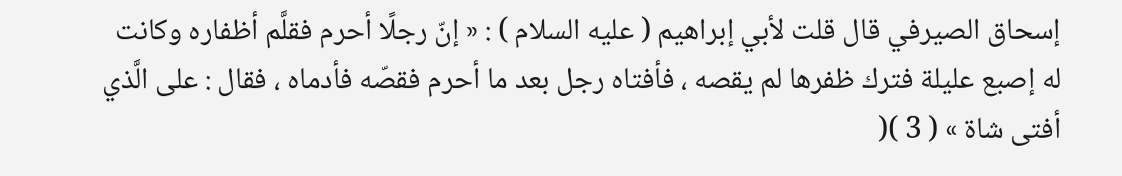إسحاق الصيرفي قال قلت لأبي إبراهيم ( عليه السلام ) : « إنّ رجلًا أحرم فقلَّم أظفاره وكانت له إصبع عليلة فترك ظفرها لم يقصه ، فأفتاه رجل بعد ما أحرم فقصّه فأدماه ، فقال : على الَّذي أفتى شاة » ( 3 )(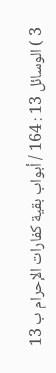3 ) الوسائل 13 : 164 / أبواب بقية كفارات الإحرام ب 13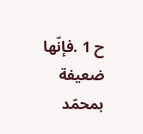ح 1 .فإنّها ضعيفة بمحمّد